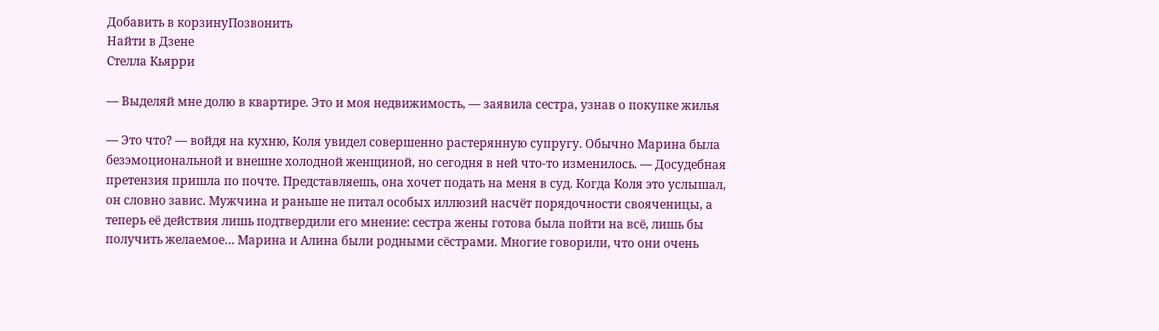Добавить в корзинуПозвонить
Найти в Дзене
Стелла Кьярри

— Выделяй мне долю в квартире. Это и моя недвижимость, — заявила сестра, узнав о покупке жилья

— Это что? — войдя на кухню, Коля увидел совершенно растерянную супругу. Обычно Марина была безэмоциональной и внешне холодной женщиной, но сегодня в ней что-то изменилось. — Досудебная претензия пришла по почте. Представляешь, она хочет подать на меня в суд. Когда Коля это услышал, он словно завис. Мужчина и раньше не питал особых иллюзий насчёт порядочности свояченицы, а теперь её действия лишь подтвердили его мнение: сестра жены готова была пойти на всё, лишь бы получить желаемое… Марина и Алина были родными сёстрами. Многие говорили, что они очень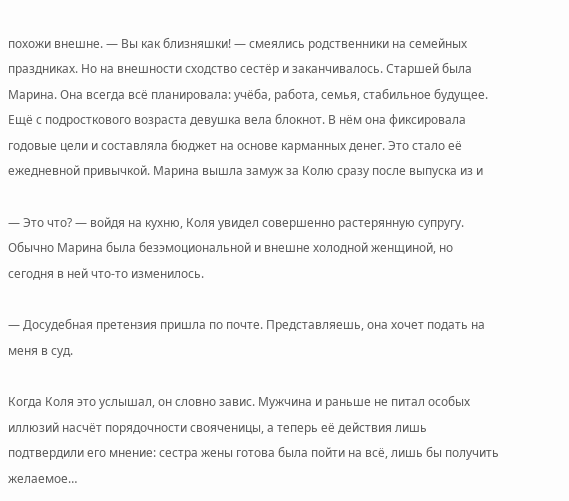похожи внешне. — Вы как близняшки! — смеялись родственники на семейных праздниках. Но на внешности сходство сестёр и заканчивалось. Старшей была Марина. Она всегда всё планировала: учёба, работа, семья, стабильное будущее. Ещё с подросткового возраста девушка вела блокнот. В нём она фиксировала годовые цели и составляла бюджет на основе карманных денег. Это стало её ежедневной привычкой. Марина вышла замуж за Колю сразу после выпуска из и

— Это что? — войдя на кухню, Коля увидел совершенно растерянную супругу. Обычно Марина была безэмоциональной и внешне холодной женщиной, но сегодня в ней что-то изменилось.

— Досудебная претензия пришла по почте. Представляешь, она хочет подать на меня в суд.

Когда Коля это услышал, он словно завис. Мужчина и раньше не питал особых иллюзий насчёт порядочности свояченицы, а теперь её действия лишь подтвердили его мнение: сестра жены готова была пойти на всё, лишь бы получить желаемое…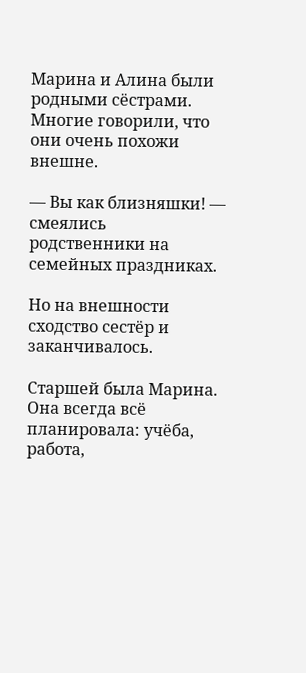Марина и Алина были родными сёстрами. Многие говорили, что они очень похожи внешне.

— Вы как близняшки! — смеялись родственники на семейных праздниках.

Но на внешности сходство сестёр и заканчивалось.

Старшей была Марина. Она всегда всё планировала: учёба, работа,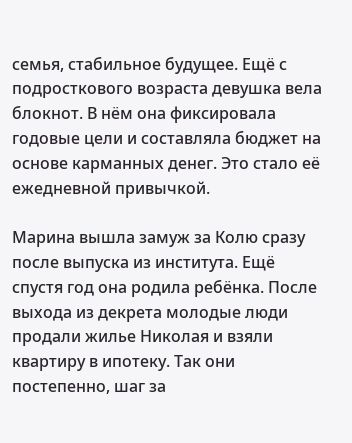семья, стабильное будущее. Ещё с подросткового возраста девушка вела блокнот. В нём она фиксировала годовые цели и составляла бюджет на основе карманных денег. Это стало её ежедневной привычкой.

Марина вышла замуж за Колю сразу после выпуска из института. Ещё спустя год она родила ребёнка. После выхода из декрета молодые люди продали жилье Николая и взяли квартиру в ипотеку. Так они постепенно, шаг за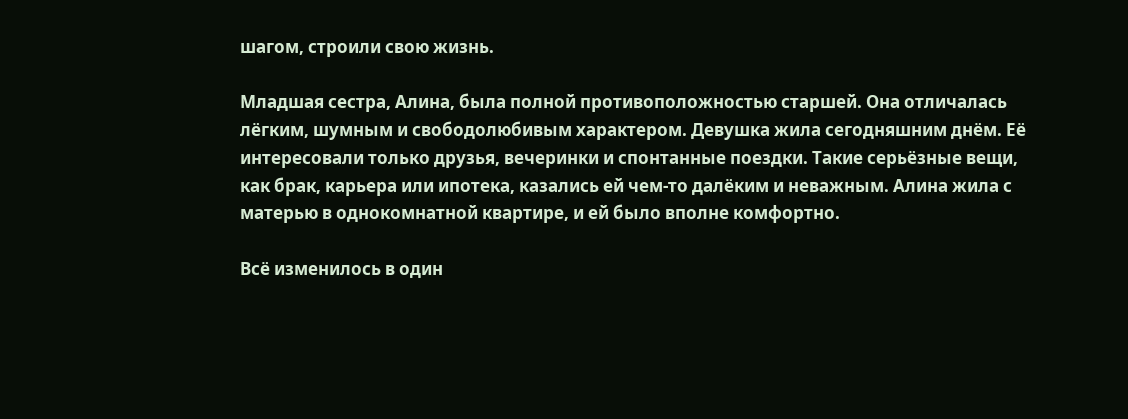шагом, строили свою жизнь.

Младшая сестра, Алина, была полной противоположностью старшей. Она отличалась лёгким, шумным и свободолюбивым характером. Девушка жила сегодняшним днём. Её интересовали только друзья, вечеринки и спонтанные поездки. Такие серьёзные вещи, как брак, карьера или ипотека, казались ей чем-то далёким и неважным. Алина жила с матерью в однокомнатной квартире, и ей было вполне комфортно.

Всё изменилось в один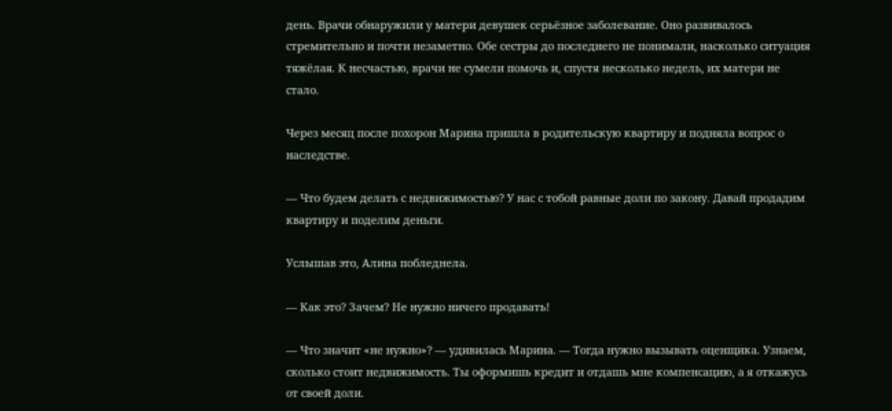день. Врачи обнаружили у матери девушек серьёзное заболевание. Оно развивалось стремительно и почти незаметно. Обе сестры до последнего не понимали, насколько ситуация тяжёлая. К несчастью, врачи не сумели помочь и, спустя несколько недель, их матери не стало.

Через месяц после похорон Марина пришла в родительскую квартиру и подняла вопрос о наследстве.

— Что будем делать с недвижимостью? У нас с тобой равные доли по закону. Давай продадим квартиру и поделим деньги.

Услышав это, Алина побледнела.

— Как это? Зачем? Не нужно ничего продавать!

— Что значит «не нужно»? — удивилась Марина. — Тогда нужно вызывать оценщика. Узнаем, сколько стоит недвижимость. Ты оформишь кредит и отдашь мне компенсацию, а я откажусь от своей доли.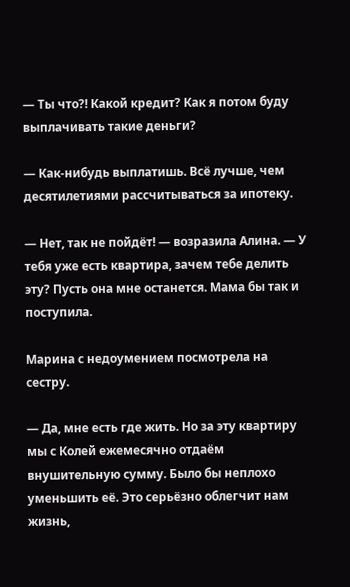— Ты что?! Какой кредит? Как я потом буду выплачивать такие деньги?

— Как-нибудь выплатишь. Всё лучше, чем десятилетиями рассчитываться за ипотеку.

— Нет, так не пойдёт! — возразила Алина. — У тебя уже есть квартира, зачем тебе делить эту? Пусть она мне останется. Мама бы так и поступила.

Марина с недоумением посмотрела на сестру.

— Да, мне есть где жить. Но за эту квартиру мы с Колей ежемесячно отдаём внушительную сумму. Было бы неплохо уменьшить её. Это серьёзно облегчит нам жизнь,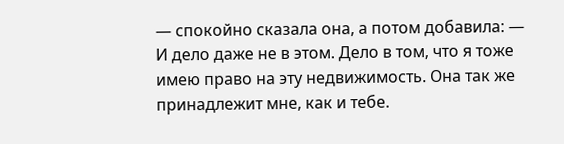— спокойно сказала она, а потом добавила: — И дело даже не в этом. Дело в том, что я тоже имею право на эту недвижимость. Она так же принадлежит мне, как и тебе.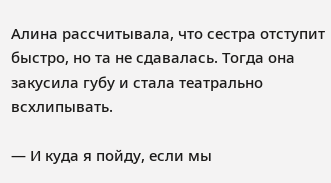Алина рассчитывала, что сестра отступит быстро, но та не сдавалась. Тогда она закусила губу и стала театрально всхлипывать.

— И куда я пойду, если мы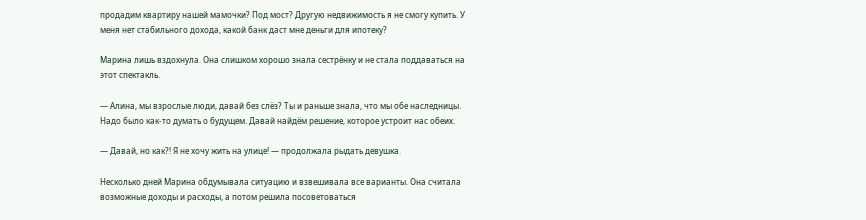продадим квартиру нашей мамочки? Под мост? Другую недвижимость я не смогу купить. У меня нет стабильного дохода, какой банк даст мне деньги для ипотеку?

Марина лишь вздохнула. Она слишком хорошо знала сестрёнку и не стала поддаваться на этот спектакль.

— Алина, мы взрослые люди, давай без слёз? Ты и раньше знала, что мы обе наследницы. Надо было как-то думать о будущем. Давай найдём решение, которое устроит нас обеих.

— Давай, но как?! Я не хочу жить на улице! — продолжала рыдать девушка.

Несколько дней Марина обдумывала ситуацию и взвешивала все варианты. Она считала возможные доходы и расходы, а потом решила посоветоваться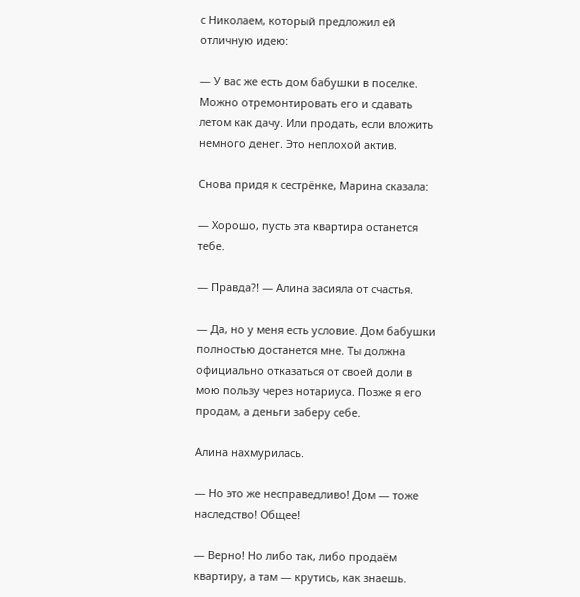с Николаем, который предложил ей отличную идею:

— У вас же есть дом бабушки в поселке. Можно отремонтировать его и сдавать летом как дачу. Или продать, если вложить немного денег. Это неплохой актив.

Снова придя к сестрёнке, Марина сказала:

— Хорошо, пусть эта квартира останется тебе.

— Правда?! — Алина засияла от счастья.

— Да, но у меня есть условие. Дом бабушки полностью достанется мне. Ты должна официально отказаться от своей доли в мою пользу через нотариуса. Позже я его продам, а деньги заберу себе.

Алина нахмурилась.

— Но это же несправедливо! Дом — тоже наследство! Общее!

— Верно! Но либо так, либо продаём квартиру, а там — крутись, как знаешь.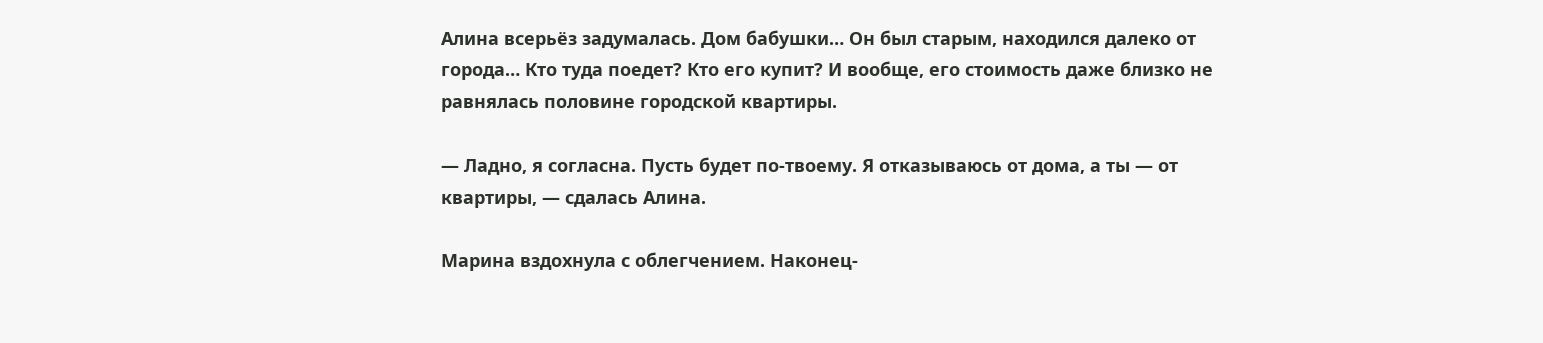Алина всерьёз задумалась. Дом бабушки… Он был старым, находился далеко от города… Кто туда поедет? Кто его купит? И вообще, его стоимость даже близко не равнялась половине городской квартиры.

— Ладно, я согласна. Пусть будет по-твоему. Я отказываюсь от дома, а ты — от квартиры, — сдалась Алина.

Марина вздохнула с облегчением. Наконец-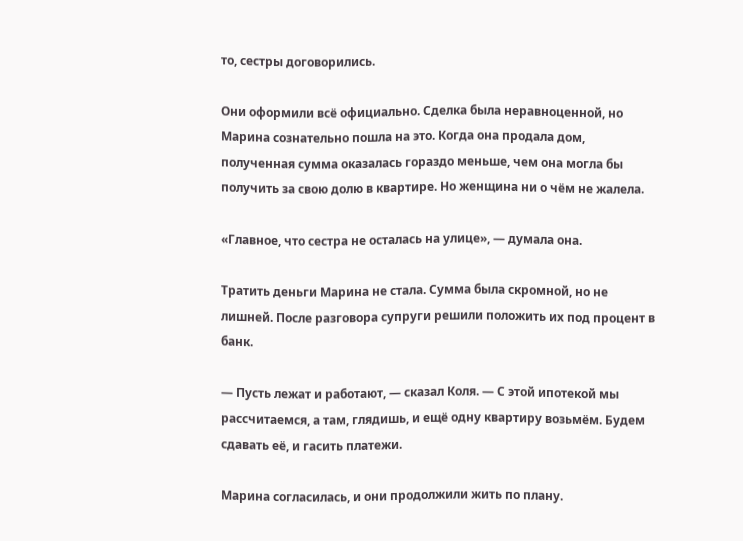то, сестры договорились.

Они оформили всё официально. Сделка была неравноценной, но Марина сознательно пошла на это. Когда она продала дом, полученная сумма оказалась гораздо меньше, чем она могла бы получить за свою долю в квартире. Но женщина ни о чём не жалела.

«Главное, что сестра не осталась на улице», — думала она.

Тратить деньги Марина не стала. Сумма была скромной, но не лишней. После разговора супруги решили положить их под процент в банк.

— Пусть лежат и работают, — сказал Коля. — С этой ипотекой мы рассчитаемся, а там, глядишь, и ещё одну квартиру возьмём. Будем сдавать её, и гасить платежи.

Марина согласилась, и они продолжили жить по плану.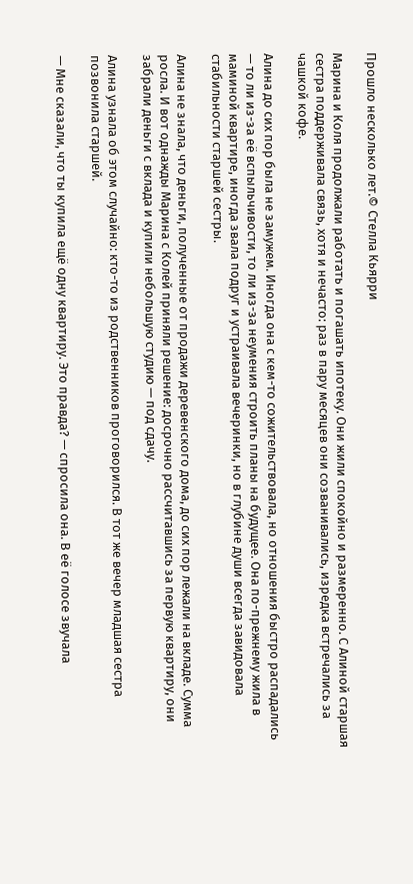Прошло несколько лет.© Стелла Кьярри

Марина и Коля продолжали работать и погашать ипотеку. Они жили спокойно и размеренно. С Алиной старшая сестра поддерживала связь, хотя и нечасто: раз в пару месяцев они созванивались, изредка встречались за чашкой кофе.

Алина до сих пор была не замужем. Иногда она с кем-то сожительствовала, но отношения быстро распадались — то ли из-за её вспыльчивости, то ли из-за неумения строить планы на будущее. Она по-прежнему жила в маминой квартире, иногда звала подруг и устраивала вечеринки, но в глубине души всегда завидовала стабильности старшей сестры.

Алина не знала, что деньги, полученные от продажи деревенского дома, до сих пор лежали на вкладе. Сумма росла. И вот однажды Марина с Колей приняли решение: досрочно рассчитавшись за первую квартиру, они забрали деньги с вклада и купили небольшую студию — под сдачу.

Алина узнала об этом случайно: кто-то из родственников проговорился. В тот же вечер младшая сестра позвонила старшей.

— Мне сказали, что ты купила ещё одну квартиру. Это правда? — спросила она. В её голосе звучала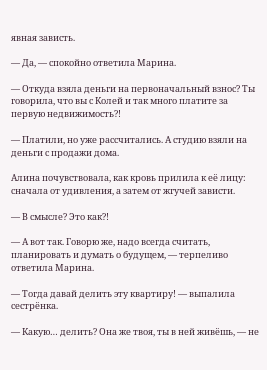явная зависть.

— Да, — спокойно ответила Марина.

— Откуда взяла деньги на первоначальный взнос? Ты говорила, что вы с Колей и так много платите за первую недвижимость?!

— Платили, но уже рассчитались. А студию взяли на деньги с продажи дома.

Алина почувствовала, как кровь прилила к её лицу: сначала от удивления, а затем от жгучей зависти.

— В смысле? Это как?!

— А вот так. Говорю же, надо всегда считать, планировать и думать о будущем, — терпеливо ответила Марина.

— Тогда давай делить эту квартиру! — выпалила сестрёнка.

— Какую… делить? Она же твоя, ты в ней живёшь, — не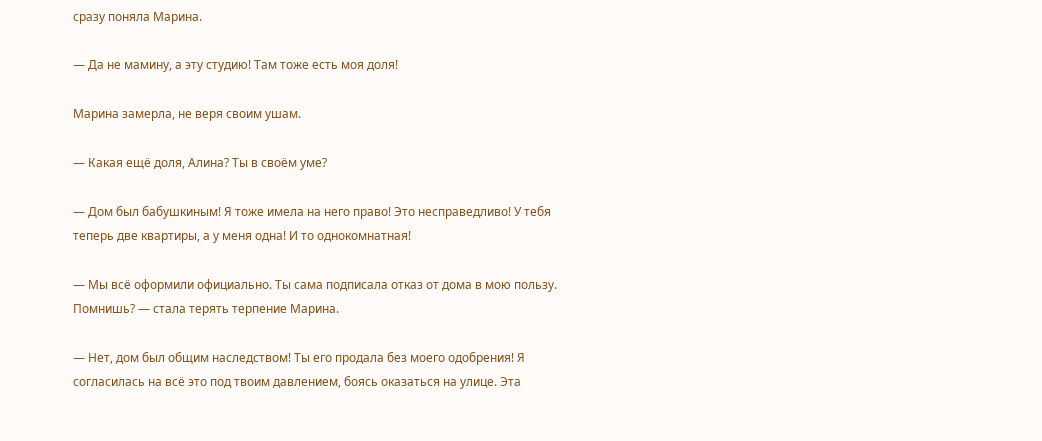сразу поняла Марина.

— Да не мамину, а эту студию! Там тоже есть моя доля!

Марина замерла, не веря своим ушам.

— Какая ещё доля, Алина? Ты в своём уме?

— Дом был бабушкиным! Я тоже имела на него право! Это несправедливо! У тебя теперь две квартиры, а у меня одна! И то однокомнатная!

— Мы всё оформили официально. Ты сама подписала отказ от дома в мою пользу. Помнишь? — стала терять терпение Марина.

— Нет, дом был общим наследством! Ты его продала без моего одобрения! Я согласилась на всё это под твоим давлением, боясь оказаться на улице. Эта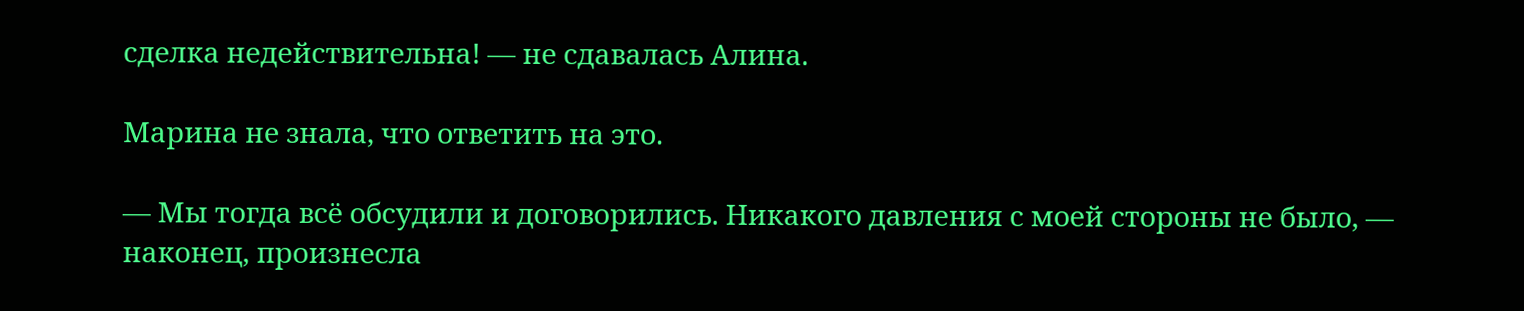сделка недействительна! — не сдавалась Алина.

Марина не знала, что ответить на это.

— Мы тогда всё обсудили и договорились. Никакого давления с моей стороны не было, — наконец, произнесла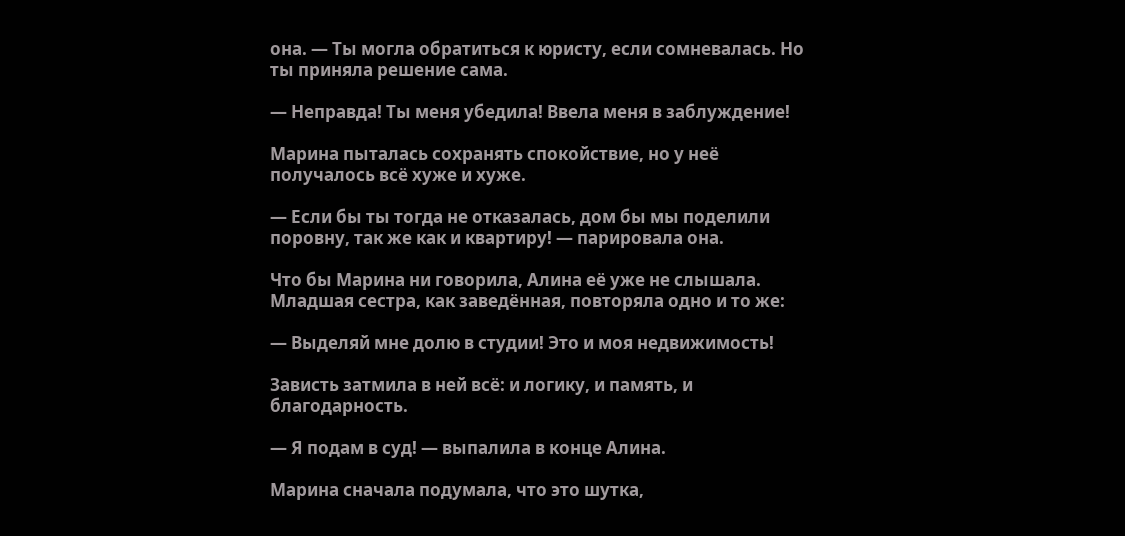она. — Ты могла обратиться к юристу, если сомневалась. Но ты приняла решение сама.

— Неправда! Ты меня убедила! Ввела меня в заблуждение!

Марина пыталась сохранять спокойствие, но у неё получалось всё хуже и хуже.

— Если бы ты тогда не отказалась, дом бы мы поделили поровну, так же как и квартиру! — парировала она.

Что бы Марина ни говорила, Алина её уже не слышала. Младшая сестра, как заведённая, повторяла одно и то же:

— Выделяй мне долю в студии! Это и моя недвижимость!

Зависть затмила в ней всё: и логику, и память, и благодарность.

— Я подам в суд! — выпалила в конце Алина.

Марина сначала подумала, что это шутка,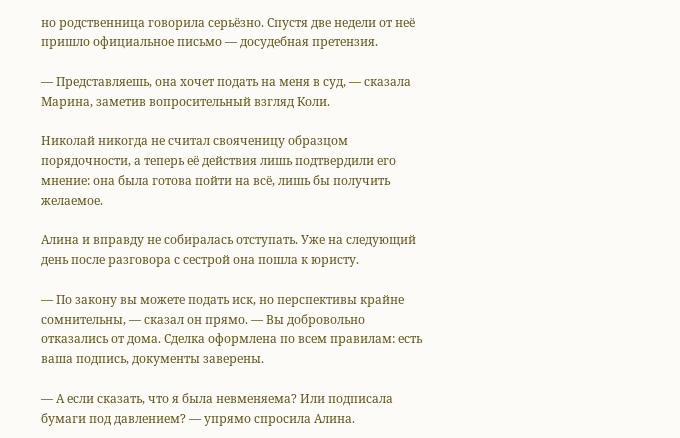но родственница говорила серьёзно. Спустя две недели от неё пришло официальное письмо — досудебная претензия.

— Представляешь, она хочет подать на меня в суд, — сказала Марина, заметив вопросительный взгляд Коли.

Николай никогда не считал свояченицу образцом порядочности, а теперь её действия лишь подтвердили его мнение: она была готова пойти на всё, лишь бы получить желаемое.

Алина и вправду не собиралась отступать. Уже на следующий день после разговора с сестрой она пошла к юристу.

— По закону вы можете подать иск, но перспективы крайне сомнительны, — сказал он прямо. — Вы добровольно отказались от дома. Сделка оформлена по всем правилам: есть ваша подпись, документы заверены.

— А если сказать, что я была невменяема? Или подписала бумаги под давлением? — упрямо спросила Алина.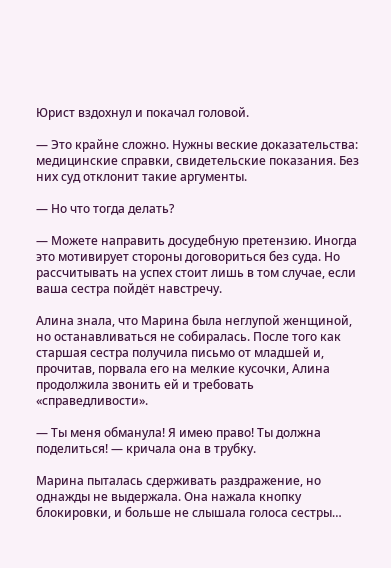Юрист вздохнул и покачал головой.

— Это крайне сложно. Нужны веские доказательства: медицинские справки, свидетельские показания. Без них суд отклонит такие аргументы.

— Но что тогда делать?

— Можете направить досудебную претензию. Иногда это мотивирует стороны договориться без суда. Но рассчитывать на успех стоит лишь в том случае, если ваша сестра пойдёт навстречу.

Алина знала, что Марина была неглупой женщиной, но останавливаться не собиралась. После того как старшая сестра получила письмо от младшей и, прочитав, порвала его на мелкие кусочки, Алина продолжила звонить ей и требовать «справедливости».

— Ты меня обманула! Я имею право! Ты должна поделиться! — кричала она в трубку.

Марина пыталась сдерживать раздражение, но однажды не выдержала. Она нажала кнопку блокировки, и больше не слышала голоса сестры…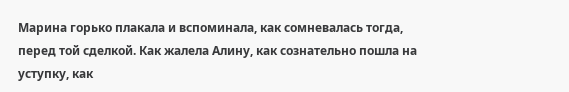Марина горько плакала и вспоминала, как сомневалась тогда, перед той сделкой. Как жалела Алину, как сознательно пошла на уступку, как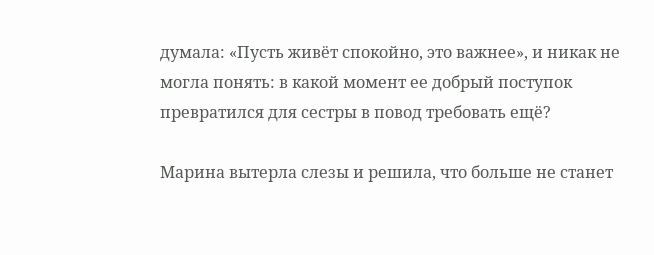думала: «Пусть живёт спокойно, это важнее», и никак не могла понять: в какой момент ее добрый поступок превратился для сестры в повод требовать ещё?

Марина вытерла слезы и решила, что больше не станет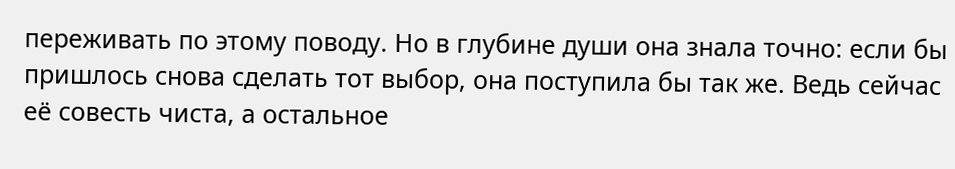переживать по этому поводу. Но в глубине души она знала точно: если бы пришлось снова сделать тот выбор, она поступила бы так же. Ведь сейчас её совесть чиста, а остальное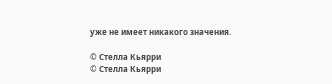уже не имеет никакого значения.

© Стелла Кьярри
© Стелла Кьярри